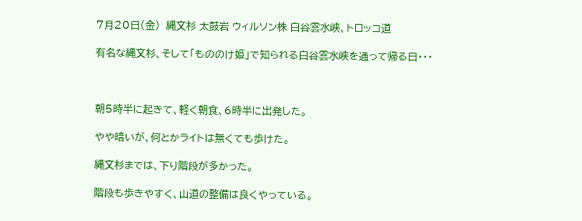7月20日(金)  縄文杉 太鼓岩 ウィルソン株 白谷雲水峡、トロッコ道

有名な縄文杉、そして「もののけ姫」で知られる白谷雲水峡を通って帰る日・・・



朝5時半に起きて、軽く朝食、6時半に出発した。

やや暗いが、何とかライトは無くても歩けた。

縄文杉までは、下り階段が多かった。

階段も歩きやすく、山道の整備は良くやっている。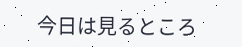今日は見るところ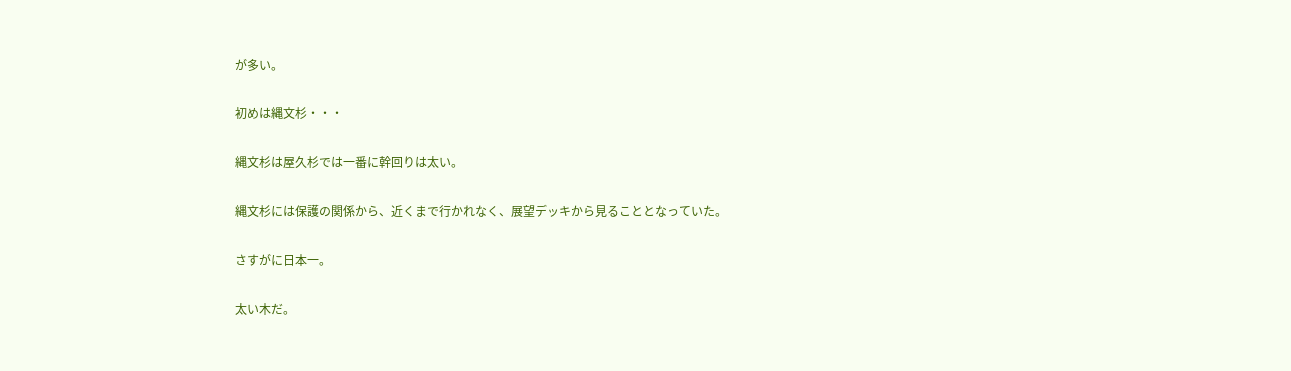が多い。

初めは縄文杉・・・

縄文杉は屋久杉では一番に幹回りは太い。

縄文杉には保護の関係から、近くまで行かれなく、展望デッキから見ることとなっていた。

さすがに日本一。

太い木だ。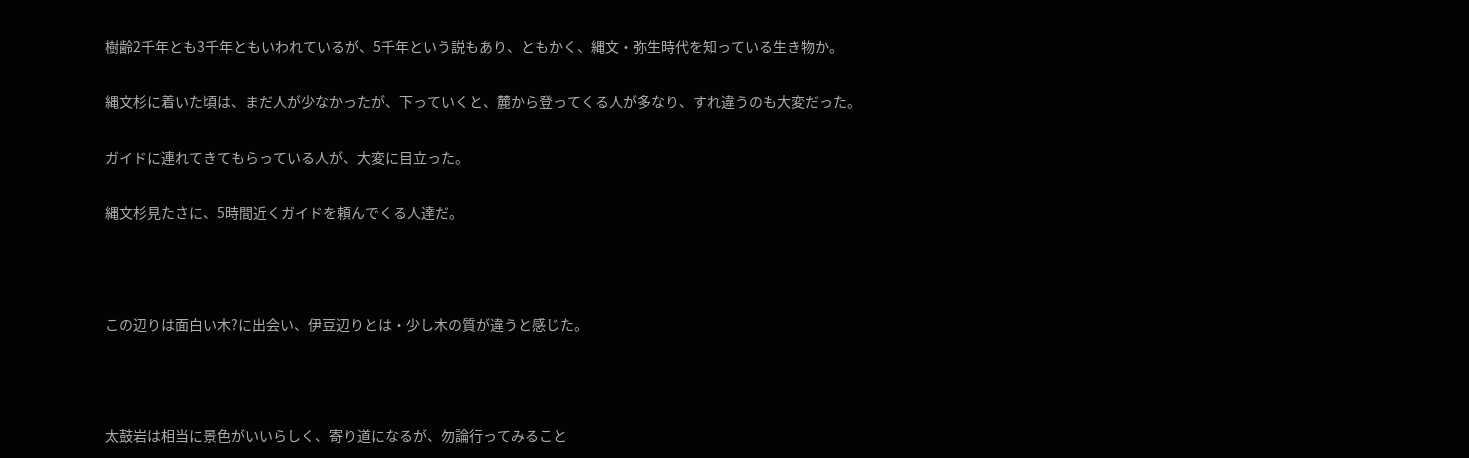樹齢2千年とも3千年ともいわれているが、5千年という説もあり、ともかく、縄文・弥生時代を知っている生き物か。

縄文杉に着いた頃は、まだ人が少なかったが、下っていくと、麓から登ってくる人が多なり、すれ違うのも大変だった。

ガイドに連れてきてもらっている人が、大変に目立った。

縄文杉見たさに、5時間近くガイドを頼んでくる人達だ。



この辺りは面白い木?に出会い、伊豆辺りとは・少し木の質が違うと感じた。



太鼓岩は相当に景色がいいらしく、寄り道になるが、勿論行ってみること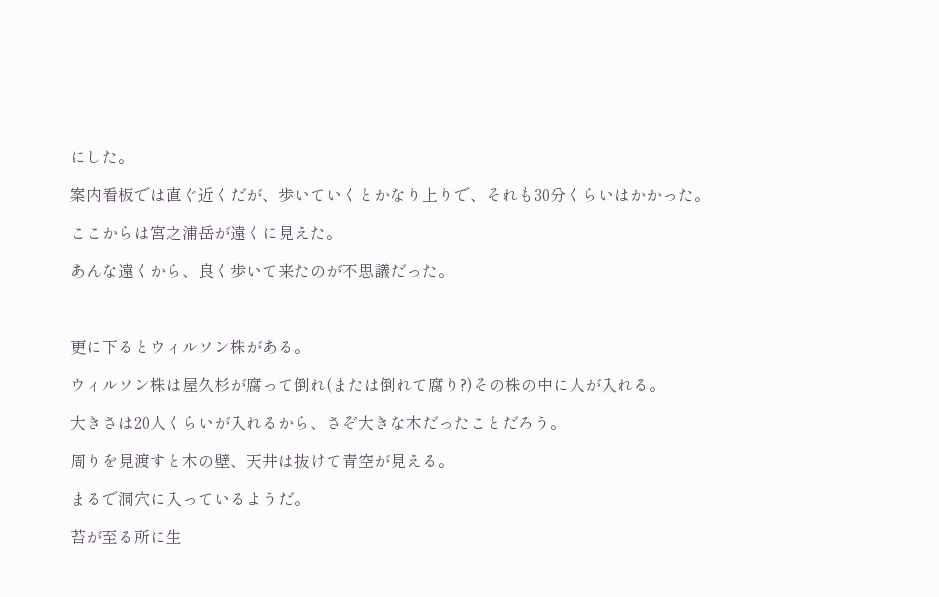にした。

案内看板では直ぐ近くだが、歩いていくとかなり上りで、それも30分くらいはかかった。

ここからは宮之浦岳が遠くに見えた。

あんな遠くから、良く歩いて来たのが不思議だった。



更に下るとウィルソン株がある。

ウィルソン株は屋久杉が腐って倒れ(または倒れて腐り?)その株の中に人が入れる。

大きさは20人くらいが入れるから、さぞ大きな木だったことだろう。

周りを見渡すと木の壁、天井は抜けて青空が見える。

まるで洞穴に入っているようだ。

苔が至る所に生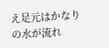え足元はかなりの水が流れ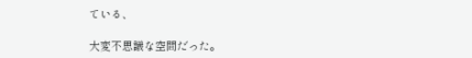ている、

大変不思議な空間だった。